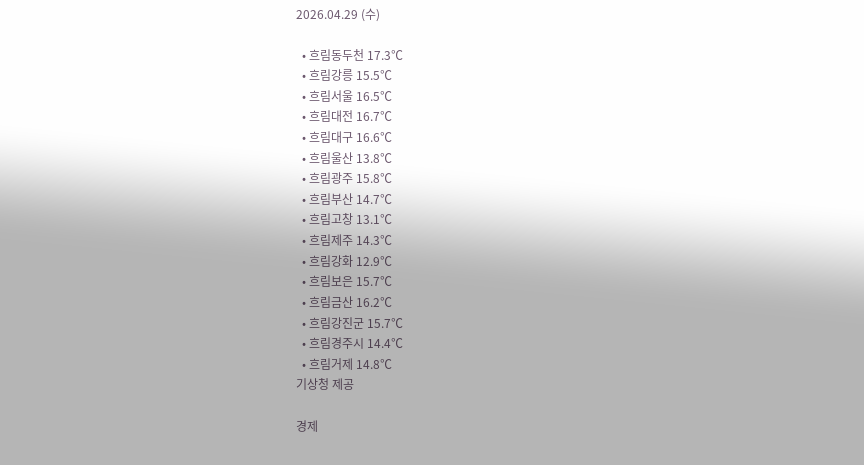2026.04.29 (수)

  • 흐림동두천 17.3℃
  • 흐림강릉 15.5℃
  • 흐림서울 16.5℃
  • 흐림대전 16.7℃
  • 흐림대구 16.6℃
  • 흐림울산 13.8℃
  • 흐림광주 15.8℃
  • 흐림부산 14.7℃
  • 흐림고창 13.1℃
  • 흐림제주 14.3℃
  • 흐림강화 12.9℃
  • 흐림보은 15.7℃
  • 흐림금산 16.2℃
  • 흐림강진군 15.7℃
  • 흐림경주시 14.4℃
  • 흐림거제 14.8℃
기상청 제공

경제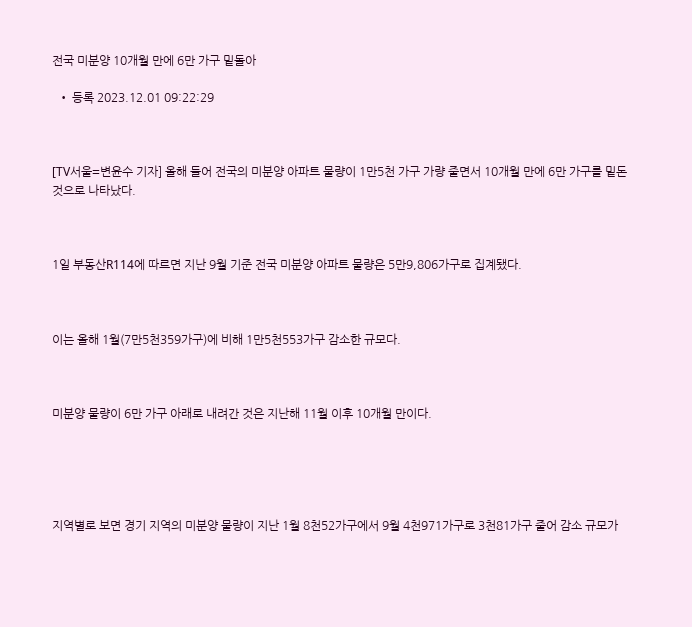전국 미분양 10개월 만에 6만 가구 밑돌아

  • 등록 2023.12.01 09:22:29



[TV서울=변윤수 기자] 올해 들어 전국의 미분양 아파트 물량이 1만5천 가구 가량 줄면서 10개월 만에 6만 가구를 밑돈 것으로 나타났다.



1일 부동산R114에 따르면 지난 9월 기준 전국 미분양 아파트 물량은 5만9,806가구로 집계됐다.



이는 올해 1월(7만5천359가구)에 비해 1만5천553가구 감소한 규모다.



미분양 물량이 6만 가구 아래로 내려간 것은 지난해 11월 이후 10개월 만이다.





지역별로 보면 경기 지역의 미분양 물량이 지난 1월 8천52가구에서 9월 4천971가구로 3천81가구 줄어 감소 규모가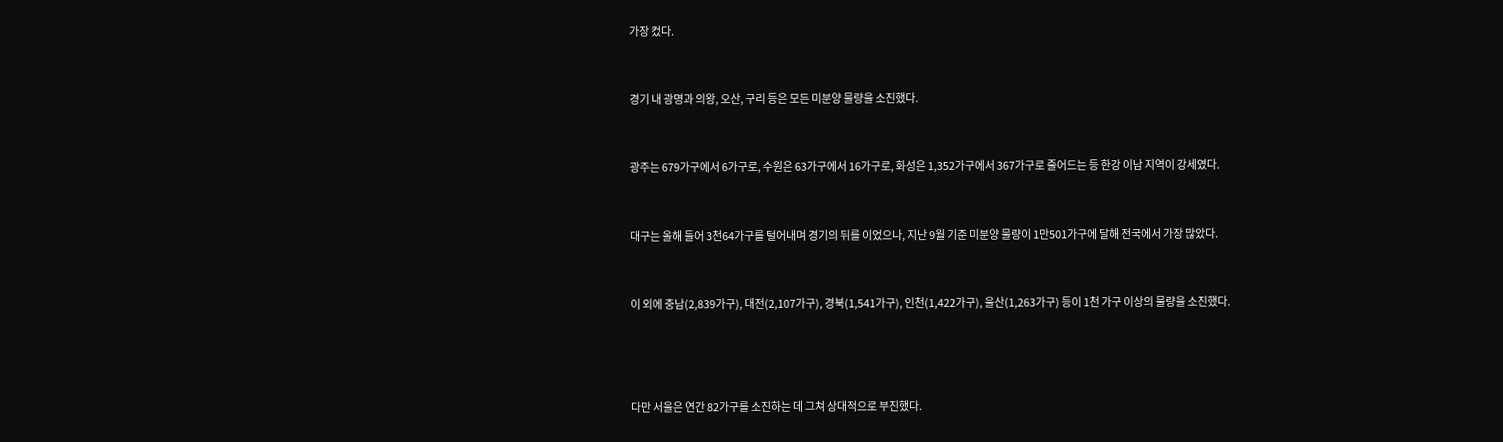가장 컸다.



경기 내 광명과 의왕, 오산, 구리 등은 모든 미분양 물량을 소진했다.



광주는 679가구에서 6가구로, 수원은 63가구에서 16가구로, 화성은 1,352가구에서 367가구로 줄어드는 등 한강 이남 지역이 강세였다.



대구는 올해 들어 3천64가구를 털어내며 경기의 뒤를 이었으나, 지난 9월 기준 미분양 물량이 1만501가구에 달해 전국에서 가장 많았다.



이 외에 충남(2,839가구), 대전(2,107가구), 경북(1,541가구), 인천(1,422가구), 울산(1,263가구) 등이 1천 가구 이상의 물량을 소진했다.





다만 서울은 연간 82가구를 소진하는 데 그쳐 상대적으로 부진했다.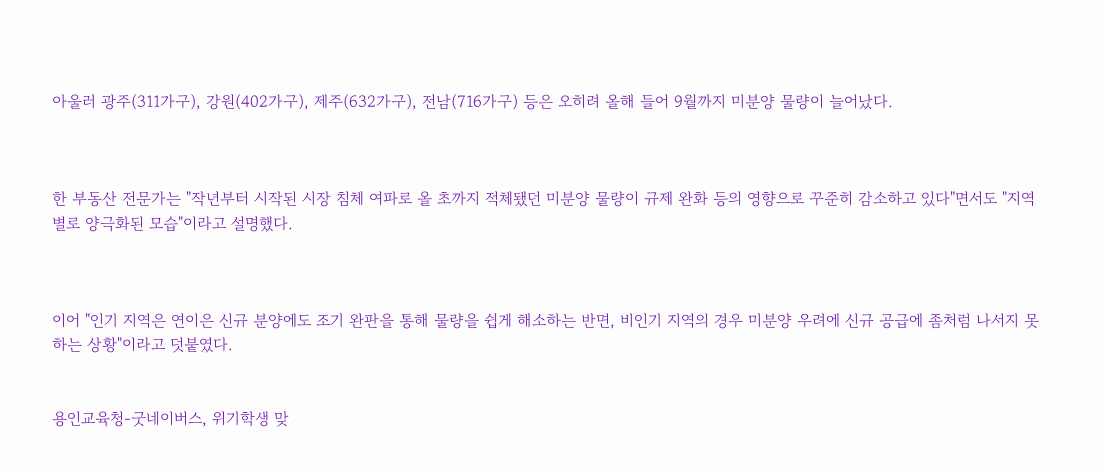아울러 광주(311가구), 강원(402가구), 제주(632가구), 전남(716가구) 등은 오히려 올해 들어 9월까지 미분양 물량이 늘어났다.



한 부동산 전문가는 "작년부터 시작된 시장 침체 여파로 올 초까지 적체됐던 미분양 물량이 규제 완화 등의 영향으로 꾸준히 감소하고 있다"면서도 "지역별로 양극화된 모습"이라고 설명했다.



이어 "인기 지역은 연이은 신규 분양에도 조기 완판을 통해 물량을 쉽게 해소하는 반면, 비인기 지역의 경우 미분양 우려에 신규 공급에 좀처럼 나서지 못하는 상황"이라고 덧붙였다.


용인교육청-굿네이버스, 위기학생 맞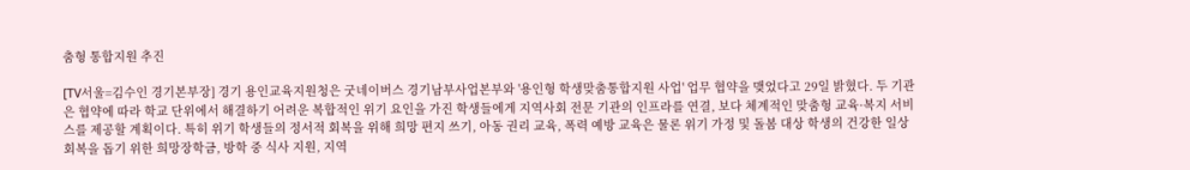춤형 통합지원 추진

[TV서울=김수인 경기본부장] 경기 용인교육지원청은 굿네이버스 경기남부사업본부와 '용인형 학생맞춤통합지원 사업' 업무 협약을 맺었다고 29일 밝혔다. 두 기관은 협약에 따라 학교 단위에서 해결하기 어려운 복합적인 위기 요인을 가진 학생들에게 지역사회 전문 기관의 인프라를 연결, 보다 체계적인 맞춤형 교육·복지 서비스를 제공할 계획이다. 특히 위기 학생들의 정서적 회복을 위해 희망 편지 쓰기, 아동 권리 교육, 폭력 예방 교육은 물론 위기 가정 및 돌봄 대상 학생의 건강한 일상 회복을 돕기 위한 희망장학금, 방학 중 식사 지원, 지역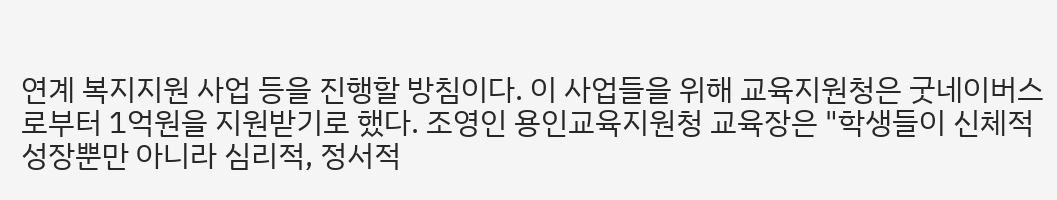연계 복지지원 사업 등을 진행할 방침이다. 이 사업들을 위해 교육지원청은 굿네이버스로부터 1억원을 지원받기로 했다. 조영인 용인교육지원청 교육장은 "학생들이 신체적 성장뿐만 아니라 심리적, 정서적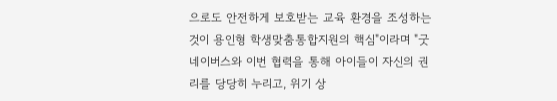으로도 안전하게 보호받는 교육 환경을 조성하는 것이 용인형 학생맞춤통합지원의 핵심"이라며 "굿네이버스와 이번 협력을 통해 아이들이 자신의 권리를 당당히 누리고, 위기 상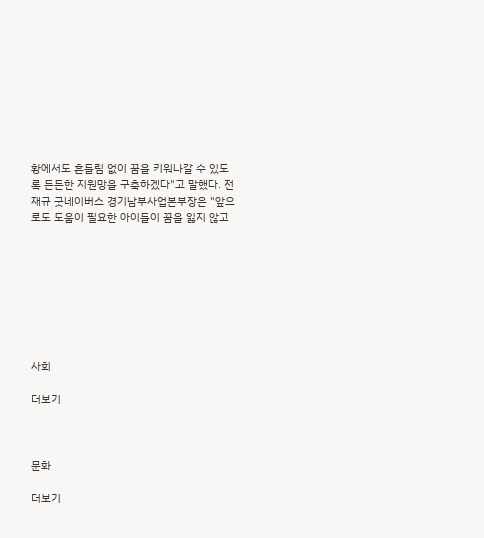황에서도 흔들림 없이 꿈을 키워나갈 수 있도록 든든한 지원망을 구축하겠다"고 말했다. 전재규 굿네이버스 경기남부사업본부장은 "앞으로도 도움이 필요한 아이들이 꿈을 잃지 않고








사회

더보기



문화

더보기